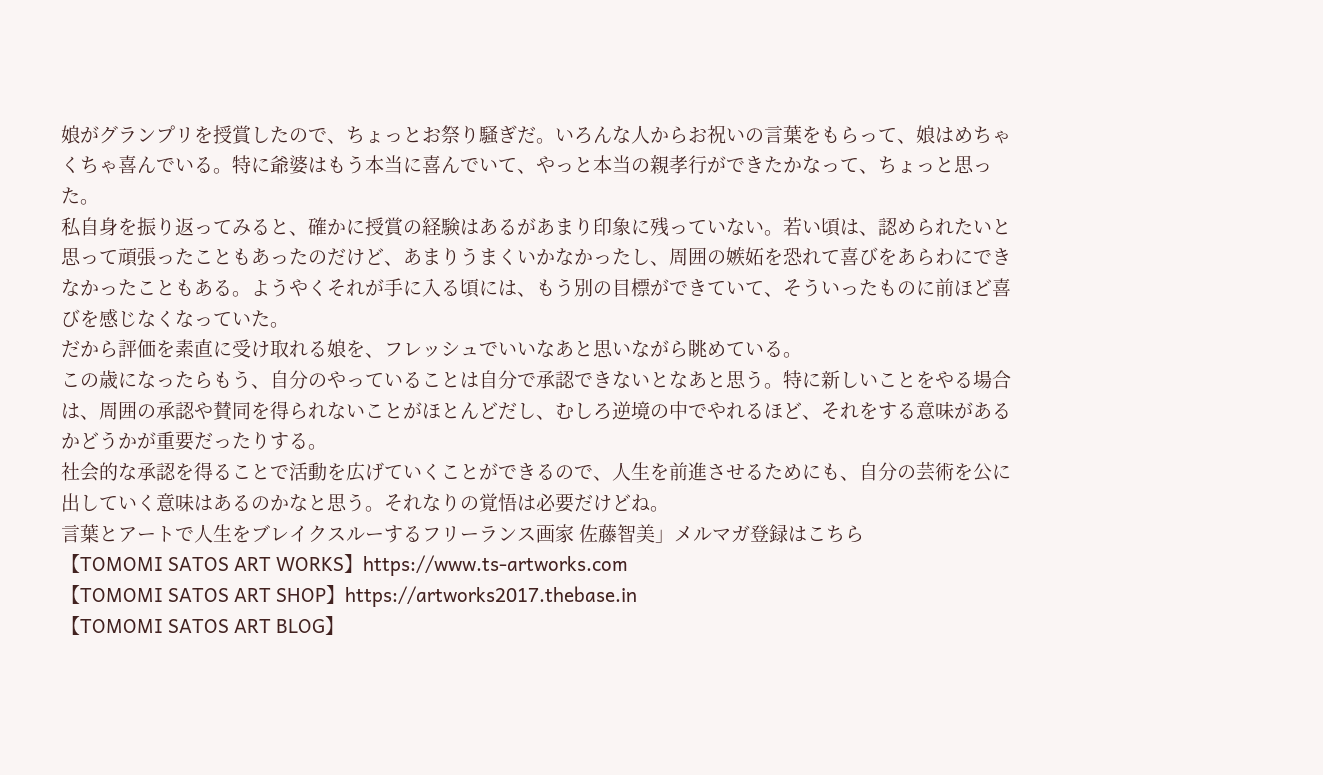娘がグランプリを授賞したので、ちょっとお祭り騒ぎだ。いろんな人からお祝いの言葉をもらって、娘はめちゃくちゃ喜んでいる。特に爺婆はもう本当に喜んでいて、やっと本当の親孝行ができたかなって、ちょっと思った。
私自身を振り返ってみると、確かに授賞の経験はあるがあまり印象に残っていない。若い頃は、認められたいと思って頑張ったこともあったのだけど、あまりうまくいかなかったし、周囲の嫉妬を恐れて喜びをあらわにできなかったこともある。ようやくそれが手に入る頃には、もう別の目標ができていて、そういったものに前ほど喜びを感じなくなっていた。
だから評価を素直に受け取れる娘を、フレッシュでいいなあと思いながら眺めている。
この歳になったらもう、自分のやっていることは自分で承認できないとなあと思う。特に新しいことをやる場合は、周囲の承認や賛同を得られないことがほとんどだし、むしろ逆境の中でやれるほど、それをする意味があるかどうかが重要だったりする。
社会的な承認を得ることで活動を広げていくことができるので、人生を前進させるためにも、自分の芸術を公に出していく意味はあるのかなと思う。それなりの覚悟は必要だけどね。
言葉とアートで人生をブレイクスルーするフリーランス画家 佐藤智美」メルマガ登録はこちら
【TOMOMI SATOS ART WORKS】https://www.ts-artworks.com
【TOMOMI SATOS ART SHOP】https://artworks2017.thebase.in
【TOMOMI SATOS ART BLOG】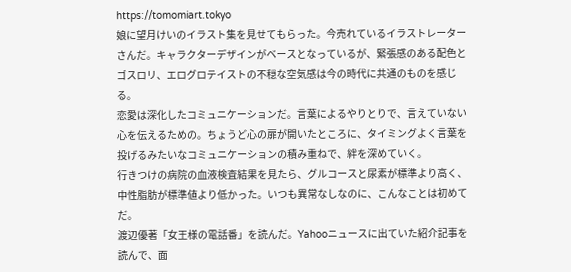https://tomomiart.tokyo
娘に望月けいのイラスト集を見せてもらった。今売れているイラストレーターさんだ。キャラクターデザインがベースとなっているが、緊張感のある配色とゴスロリ、エログロテイストの不穏な空気感は今の時代に共通のものを感じる。
恋愛は深化したコミュニケーションだ。言葉によるやりとりで、言えていない心を伝えるための。ちょうど心の扉が開いたところに、タイミングよく言葉を投げるみたいなコミュニケーションの積み重ねで、絆を深めていく。
行きつけの病院の血液検査結果を見たら、グルコースと尿素が標準より高く、中性脂肪が標準値より低かった。いつも異常なしなのに、こんなことは初めてだ。
渡辺優著「女王様の電話番」を読んだ。Yahooニュースに出ていた紹介記事を読んで、面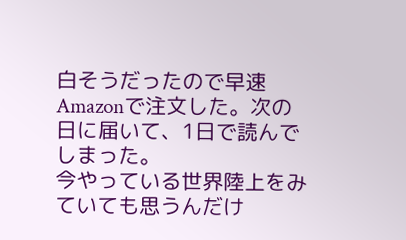白そうだったので早速Amazonで注文した。次の日に届いて、1日で読んでしまった。
今やっている世界陸上をみていても思うんだけ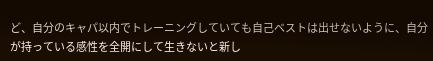ど、自分のキャパ以内でトレーニングしていても自己ベストは出せないように、自分が持っている感性を全開にして生きないと新し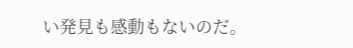い発見も感動もないのだ。